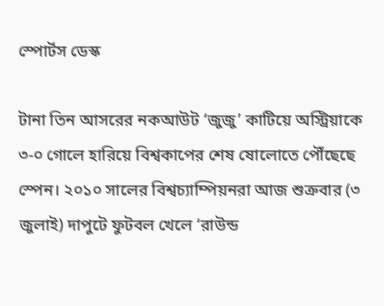স্পোর্টস ডেস্ক

টানা তিন আসরের নকআউট ‘জুজু’ কাটিয়ে অস্ট্রিয়াকে ৩-০ গোলে হারিয়ে বিশ্বকাপের শেষ ষোলোতে পৌঁছেছে স্পেন। ২০১০ সালের বিশ্বচ্যাম্পিয়নরা আজ শুক্রবার (৩ জুলাই) দাপুটে ফুটবল খেলে ‘রাউন্ড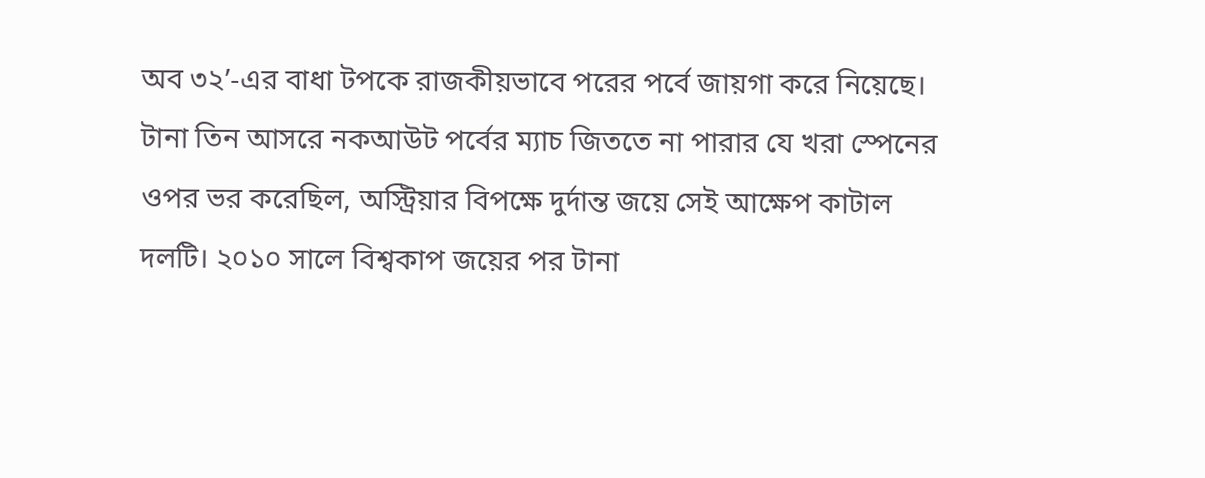অব ৩২’-এর বাধা টপকে রাজকীয়ভাবে পরের পর্বে জায়গা করে নিয়েছে।
টানা তিন আসরে নকআউট পর্বের ম্যাচ জিততে না পারার যে খরা স্পেনের ওপর ভর করেছিল, অস্ট্রিয়ার বিপক্ষে দুর্দান্ত জয়ে সেই আক্ষেপ কাটাল দলটি। ২০১০ সালে বিশ্বকাপ জয়ের পর টানা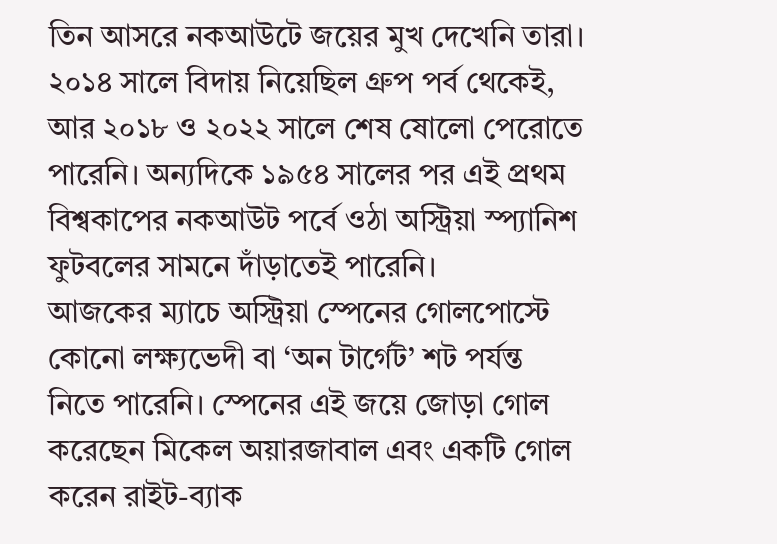তিন আসরে নকআউটে জয়ের মুখ দেখেনি তারা। ২০১৪ সালে বিদায় নিয়েছিল গ্রুপ পর্ব থেকেই, আর ২০১৮ ও ২০২২ সালে শেষ ষোলো পেরোতে পারেনি। অন্যদিকে ১৯৫৪ সালের পর এই প্রথম বিশ্বকাপের নকআউট পর্বে ওঠা অস্ট্রিয়া স্প্যানিশ ফুটবলের সামনে দাঁড়াতেই পারেনি।
আজকের ম্যাচে অস্ট্রিয়া স্পেনের গোলপোস্টে কোনো লক্ষ্যভেদী বা ‘অন টার্গেট’ শট পর্যন্ত নিতে পারেনি। স্পেনের এই জয়ে জোড়া গোল করেছেন মিকেল অয়ারজাবাল এবং একটি গোল করেন রাইট-ব্যাক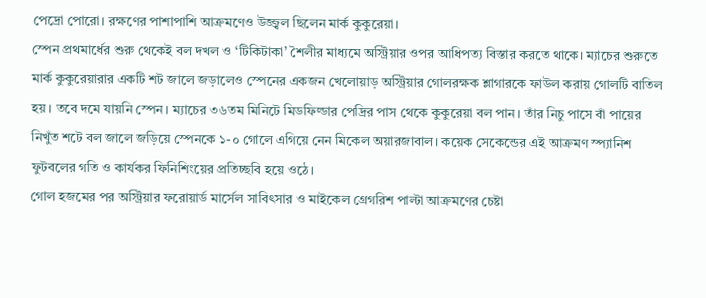পেদ্রো পোরো। রক্ষণের পাশাপাশি আক্রমণেও উজ্জ্বল ছিলেন মার্ক কুকুরেয়া।
স্পেন প্রথমার্ধের শুরু থেকেই বল দখল ও ‘টিকিটাকা’ শৈলীর মাধ্যমে অস্ট্রিয়ার ওপর আধিপত্য বিস্তার করতে থাকে। ম্যাচের শুরুতে মার্ক কুকুরেয়ারার একটি শট জালে জড়ালেও স্পেনের একজন খেলোয়াড় অস্ট্রিয়ার গোলরক্ষক শ্লাগারকে ফাউল করায় গোলটি বাতিল হয়। তবে দমে যায়নি স্পেন। ম্যাচের ৩৬তম মিনিটে মিডফিল্ডার পেদ্রির পাস থেকে কুকুরেয়া বল পান। তাঁর নিচু পাসে বাঁ পায়ের নিখুঁত শটে বল জালে জড়িয়ে স্পেনকে ১-০ গোলে এগিয়ে নেন মিকেল অয়ারজাবাল। কয়েক সেকেন্ডের এই আক্রমণ স্প্যানিশ ফুটবলের গতি ও কার্যকর ফিনিশিংয়ের প্রতিচ্ছবি হয়ে ওঠে।
গোল হজমের পর অস্ট্রিয়ার ফরোয়ার্ড মার্সেল সাবিৎসার ও মাইকেল গ্রেগরিশ পাল্টা আক্রমণের চেষ্টা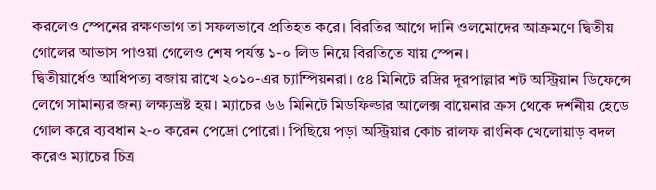করলেও স্পেনের রক্ষণভাগ তা সফলভাবে প্রতিহত করে। বিরতির আগে দানি ওলমোদের আক্রমণে দ্বিতীয় গোলের আভাস পাওয়া গেলেও শেষ পর্যন্ত ১-০ লিড নিয়ে বিরতিতে যায় স্পেন।
দ্বিতীয়ার্ধেও আধিপত্য বজায় রাখে ২০১০-এর চ্যাম্পিয়নরা। ৫৪ মিনিটে রদ্রির দূরপাল্লার শট অস্ট্রিয়ান ডিফেন্সে লেগে সামান্যর জন্য লক্ষ্যভ্রষ্ট হয়। ম্যাচের ৬৬ মিনিটে মিডফিল্ডার আলেক্স বায়েনার ক্রস থেকে দর্শনীয় হেডে গোল করে ব্যবধান ২-০ করেন পেদ্রো পোরো। পিছিয়ে পড়া অস্ট্রিয়ার কোচ রালফ রাংনিক খেলোয়াড় বদল করেও ম্যাচের চিত্র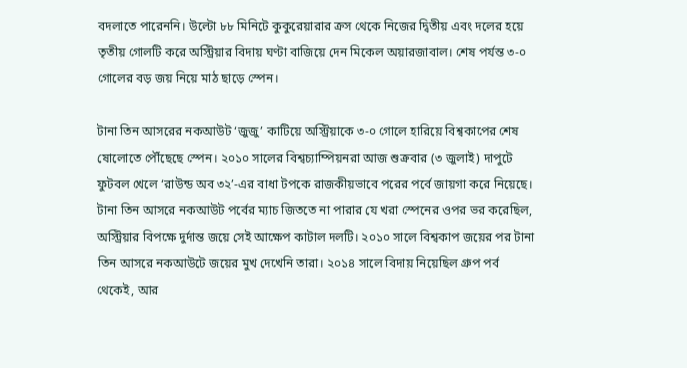বদলাতে পারেননি। উল্টো ৮৮ মিনিটে কুকুরেয়ারার ক্রস থেকে নিজের দ্বিতীয় এবং দলের হয়ে তৃতীয় গোলটি করে অস্ট্রিয়ার বিদায় ঘণ্টা বাজিয়ে দেন মিকেল অয়ারজাবাল। শেষ পর্যন্ত ৩-০ গোলের বড় জয় নিয়ে মাঠ ছাড়ে স্পেন।

টানা তিন আসরের নকআউট ‘জুজু’ কাটিয়ে অস্ট্রিয়াকে ৩-০ গোলে হারিয়ে বিশ্বকাপের শেষ ষোলোতে পৌঁছেছে স্পেন। ২০১০ সালের বিশ্বচ্যাম্পিয়নরা আজ শুক্রবার (৩ জুলাই) দাপুটে ফুটবল খেলে ‘রাউন্ড অব ৩২’-এর বাধা টপকে রাজকীয়ভাবে পরের পর্বে জায়গা করে নিয়েছে।
টানা তিন আসরে নকআউট পর্বের ম্যাচ জিততে না পারার যে খরা স্পেনের ওপর ভর করেছিল, অস্ট্রিয়ার বিপক্ষে দুর্দান্ত জয়ে সেই আক্ষেপ কাটাল দলটি। ২০১০ সালে বিশ্বকাপ জয়ের পর টানা তিন আসরে নকআউটে জয়ের মুখ দেখেনি তারা। ২০১৪ সালে বিদায় নিয়েছিল গ্রুপ পর্ব থেকেই, আর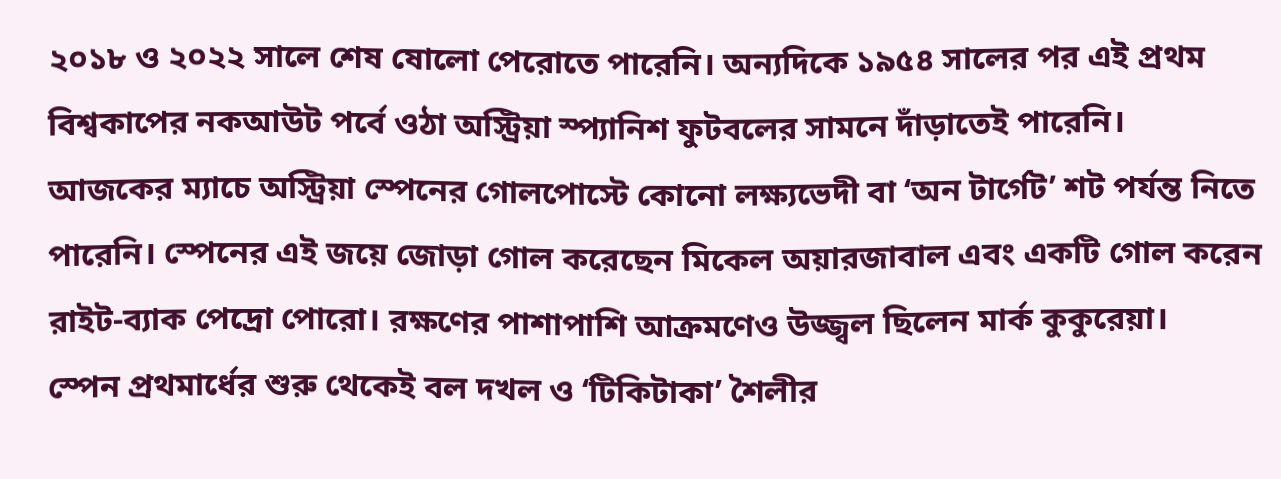২০১৮ ও ২০২২ সালে শেষ ষোলো পেরোতে পারেনি। অন্যদিকে ১৯৫৪ সালের পর এই প্রথম বিশ্বকাপের নকআউট পর্বে ওঠা অস্ট্রিয়া স্প্যানিশ ফুটবলের সামনে দাঁড়াতেই পারেনি।
আজকের ম্যাচে অস্ট্রিয়া স্পেনের গোলপোস্টে কোনো লক্ষ্যভেদী বা ‘অন টার্গেট’ শট পর্যন্ত নিতে পারেনি। স্পেনের এই জয়ে জোড়া গোল করেছেন মিকেল অয়ারজাবাল এবং একটি গোল করেন রাইট-ব্যাক পেদ্রো পোরো। রক্ষণের পাশাপাশি আক্রমণেও উজ্জ্বল ছিলেন মার্ক কুকুরেয়া।
স্পেন প্রথমার্ধের শুরু থেকেই বল দখল ও ‘টিকিটাকা’ শৈলীর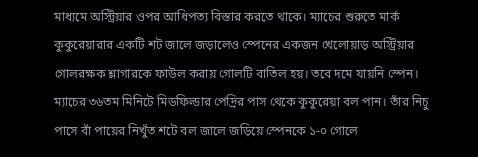মাধ্যমে অস্ট্রিয়ার ওপর আধিপত্য বিস্তার করতে থাকে। ম্যাচের শুরুতে মার্ক কুকুরেয়ারার একটি শট জালে জড়ালেও স্পেনের একজন খেলোয়াড় অস্ট্রিয়ার গোলরক্ষক শ্লাগারকে ফাউল করায় গোলটি বাতিল হয়। তবে দমে যায়নি স্পেন। ম্যাচের ৩৬তম মিনিটে মিডফিল্ডার পেদ্রির পাস থেকে কুকুরেয়া বল পান। তাঁর নিচু পাসে বাঁ পায়ের নিখুঁত শটে বল জালে জড়িয়ে স্পেনকে ১-০ গোলে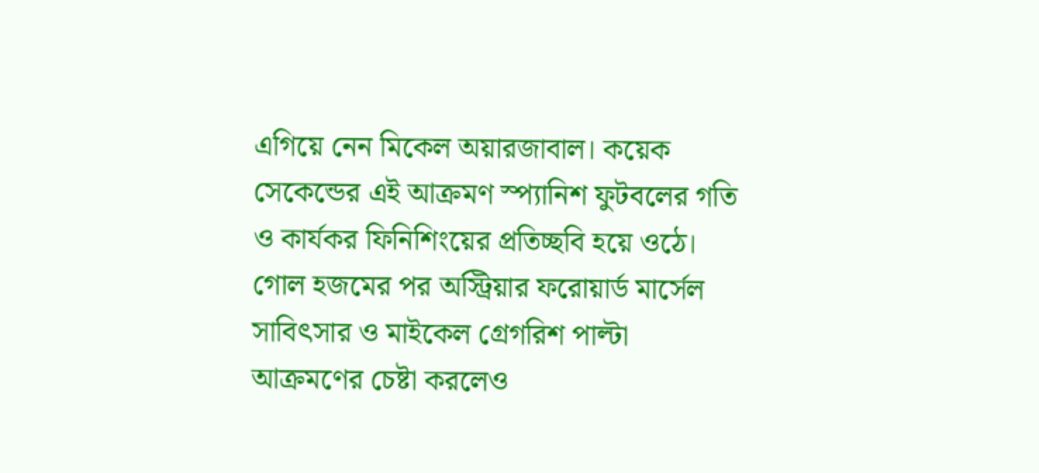এগিয়ে নেন মিকেল অয়ারজাবাল। কয়েক সেকেন্ডের এই আক্রমণ স্প্যানিশ ফুটবলের গতি ও কার্যকর ফিনিশিংয়ের প্রতিচ্ছবি হয়ে ওঠে।
গোল হজমের পর অস্ট্রিয়ার ফরোয়ার্ড মার্সেল সাবিৎসার ও মাইকেল গ্রেগরিশ পাল্টা আক্রমণের চেষ্টা করলেও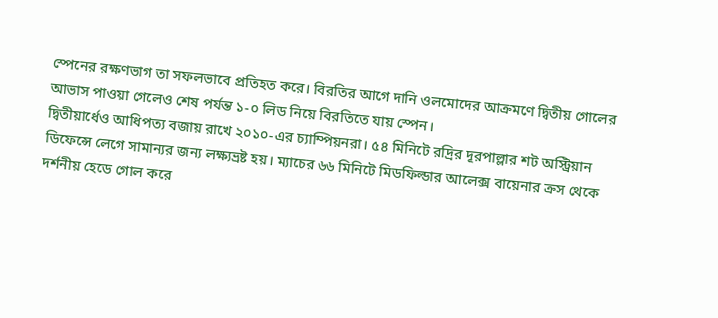স্পেনের রক্ষণভাগ তা সফলভাবে প্রতিহত করে। বিরতির আগে দানি ওলমোদের আক্রমণে দ্বিতীয় গোলের আভাস পাওয়া গেলেও শেষ পর্যন্ত ১-০ লিড নিয়ে বিরতিতে যায় স্পেন।
দ্বিতীয়ার্ধেও আধিপত্য বজায় রাখে ২০১০-এর চ্যাম্পিয়নরা। ৫৪ মিনিটে রদ্রির দূরপাল্লার শট অস্ট্রিয়ান ডিফেন্সে লেগে সামান্যর জন্য লক্ষ্যভ্রষ্ট হয়। ম্যাচের ৬৬ মিনিটে মিডফিল্ডার আলেক্স বায়েনার ক্রস থেকে দর্শনীয় হেডে গোল করে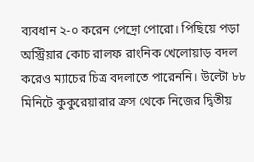ব্যবধান ২-০ করেন পেদ্রো পোরো। পিছিয়ে পড়া অস্ট্রিয়ার কোচ রালফ রাংনিক খেলোয়াড় বদল করেও ম্যাচের চিত্র বদলাতে পারেননি। উল্টো ৮৮ মিনিটে কুকুরেয়ারার ক্রস থেকে নিজের দ্বিতীয়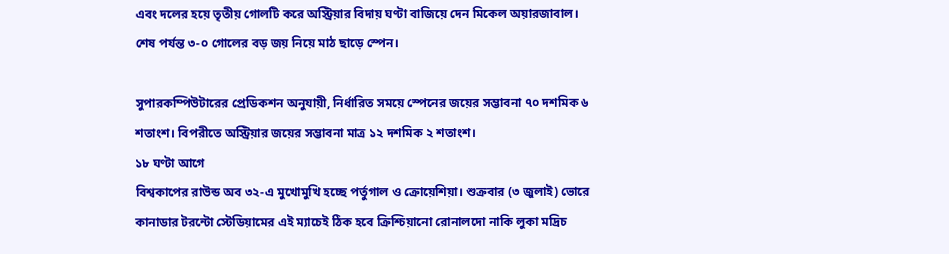এবং দলের হয়ে তৃতীয় গোলটি করে অস্ট্রিয়ার বিদায় ঘণ্টা বাজিয়ে দেন মিকেল অয়ারজাবাল। শেষ পর্যন্ত ৩-০ গোলের বড় জয় নিয়ে মাঠ ছাড়ে স্পেন।

সুপারকম্পিউটারের প্রেডিকশন অনুযায়ী, নির্ধারিত সময়ে স্পেনের জয়ের সম্ভাবনা ৭০ দশমিক ৬ শতাংশ। বিপরীতে অস্ট্রিয়ার জয়ের সম্ভাবনা মাত্র ১২ দশমিক ২ শতাংশ।
১৮ ঘণ্টা আগে
বিশ্বকাপের রাউন্ড অব ৩২-এ মুখোমুখি হচ্ছে পর্তুগাল ও ক্রোয়েশিয়া। শুক্রবার (৩ জুলাই) ভোরে কানাডার টরন্টো স্টেডিয়ামের এই ম্যাচেই ঠিক হবে ক্রিশ্চিয়ানো রোনালদো নাকি লুকা মদ্রিচ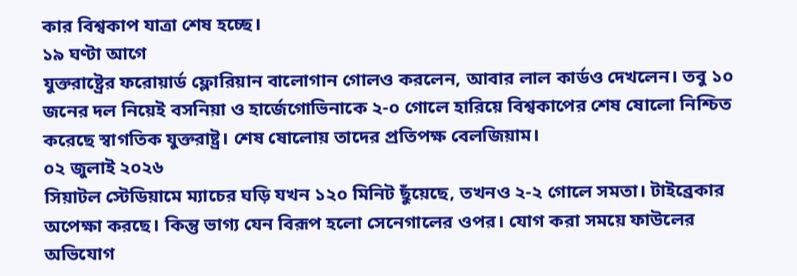কার বিশ্বকাপ যাত্রা শেষ হচ্ছে।
১৯ ঘণ্টা আগে
যুক্তরাষ্ট্রের ফরোয়ার্ড ফ্লোরিয়ান বালোগান গোলও করলেন, আবার লাল কার্ডও দেখলেন। তবু ১০ জনের দল নিয়েই বসনিয়া ও হার্জেগোভিনাকে ২-০ গোলে হারিয়ে বিশ্বকাপের শেষ ষোলো নিশ্চিত করেছে স্বাগতিক যুক্তরাষ্ট্র। শেষ ষোলোয় তাদের প্রতিপক্ষ বেলজিয়াম।
০২ জুলাই ২০২৬
সিয়াটল স্টেডিয়ামে ম্যাচের ঘড়ি যখন ১২০ মিনিট ছুঁয়েছে, তখনও ২-২ গোলে সমতা। টাইব্রেকার অপেক্ষা করছে। কিন্তু ভাগ্য যেন বিরূপ হলো সেনেগালের ওপর। যোগ করা সময়ে ফাউলের অভিযোগ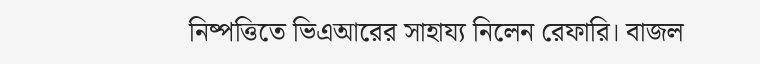নিষ্পত্তিতে ভিএআরের সাহায্য নিলেন রেফারি। বাজল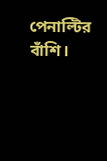পেনাল্টির বাঁশি।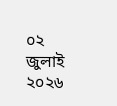০২ জুলাই ২০২৬